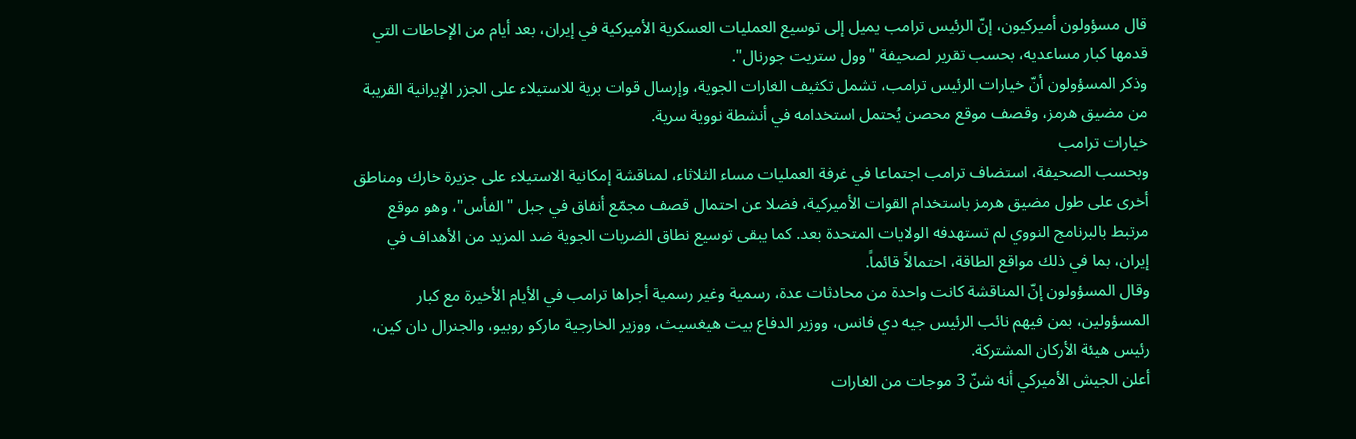قال مسؤولون أميركيون، إنّ الرئيس ترامب يميل إلى توسيع العمليات العسكرية الأميركية في إيران، بعد أيام من الإحاطات التي قدمها كبار مساعديه، بحسب تقرير لصحيفة "وول ستريت جورنال".
وذكر المسؤولون أنّ خيارات الرئيس ترامب، تشمل تكثيف الغارات الجوية، وإرسال قوات برية للاستيلاء على الجزر الإيرانية القريبة من مضيق هرمز، وقصف موقع محصن يُحتمل استخدامه في أنشطة نووية سرية.
خيارات ترامب
وبحسب الصحيفة، استضاف ترامب اجتماعا في غرفة العمليات مساء الثلاثاء، لمناقشة إمكانية الاستيلاء على جزيرة خارك ومناطق أخرى على طول مضيق هرمز باستخدام القوات الأميركية، فضلا عن احتمال قصف مجمّع أنفاق في جبل "الفأس"، وهو موقع مرتبط بالبرنامج النووي لم تستهدفه الولايات المتحدة بعد. كما يبقى توسيع نطاق الضربات الجوية ضد المزيد من الأهداف في إيران، بما في ذلك مواقع الطاقة، احتمالاً قائماً.
وقال المسؤولون إنّ المناقشة كانت واحدة من محادثات عدة، رسمية وغير رسمية أجراها ترامب في الأيام الأخيرة مع كبار المسؤولين، بمن فيهم نائب الرئيس جيه دي فانس، ووزير الدفاع بيت هيغسيث، ووزير الخارجية ماركو روبيو، والجنرال دان كين، رئيس هيئة الأركان المشتركة.
أعلن الجيش الأميركي أنه شنّ 3 موجات من الغارات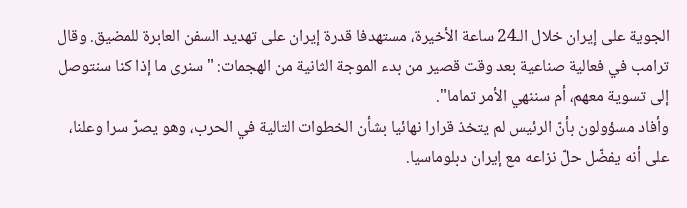الجوية على إيران خلال الـ24 ساعة الأخيرة، مستهدفا قدرة إيران على تهديد السفن العابرة للمضيق. وقال ترامب في فعالية صناعية بعد وقت قصير من بدء الموجة الثانية من الهجمات: "سنرى ما إذا كنا سنتوصل إلى تسوية معهم، أم سننهي الأمر تماما".
وأفاد مسؤولون بأنّ الرئيس لم يتخذ قرارا نهائيا بشأن الخطوات التالية في الحرب، وهو يصرّ سرا وعلنا، على أنه يفضّل حلّ نزاعه مع إيران دبلوماسيا.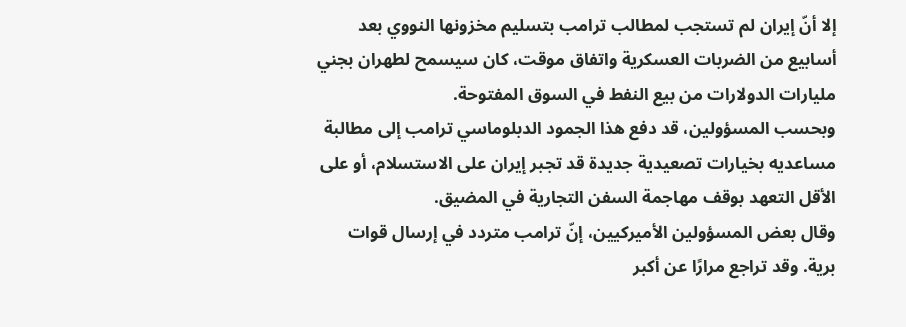إلا أنّ إيران لم تستجب لمطالب ترامب بتسليم مخزونها النووي بعد أسابيع من الضربات العسكرية واتفاق موقت، كان سيسمح لطهران بجني مليارات الدولارات من بيع النفط في السوق المفتوحة.
وبحسب المسؤولين، قد دفع هذا الجمود الدبلوماسي ترامب إلى مطالبة مساعديه بخيارات تصعيدية جديدة قد تجبر إيران على الاستسلام، أو على الأقل التعهد بوقف مهاجمة السفن التجارية في المضيق.
وقال بعض المسؤولين الأميركيين، إنّ ترامب متردد في إرسال قوات برية. وقد تراجع مرارًا عن أكبر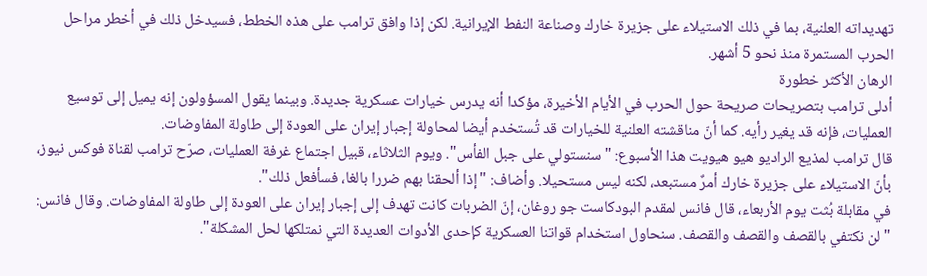تهديداته العلنية، بما في ذلك الاستيلاء على جزيرة خارك وصناعة النفط الإيرانية. لكن إذا وافق ترامب على هذه الخطط، فسيدخل ذلك في أخطر مراحل الحرب المستمرة منذ نحو 5 أشهر.
الرهان الأكثر خطورة
أدلى ترامب بتصريحات صريحة حول الحرب في الأيام الأخيرة، مؤكدا أنه يدرس خيارات عسكرية جديدة. وبينما يقول المسؤولون إنه يميل إلى توسيع العمليات، فإنه قد يغير رأيه. كما أنّ مناقشته العلنية للخيارات قد تُستخدم أيضا لمحاولة إجبار إيران على العودة إلى طاولة المفاوضات.
قال ترامب لمذيع الراديو هيو هيويت هذا الأسبوع: "سنستولي على جبل الفأس". ويوم الثلاثاء، قبيل اجتماع غرفة العمليات، صرّح ترامب لقناة فوكس نيوز، بأنّ الاستيلاء على جزيرة خارك أمرٌ مستبعد، لكنه ليس مستحيلا. وأضاف: "إذا ألحقنا بهم ضررا بالغا، فسأفعل ذلك".
في مقابلة بُثت يوم الأربعاء، قال فانس لمقدم البودكاست جو روغان، إنّ الضربات كانت تهدف إلى إجبار إيران على العودة إلى طاولة المفاوضات. وقال فانس: "لن نكتفي بالقصف والقصف والقصف. سنحاول استخدام قواتنا العسكرية كإحدى الأدوات العديدة التي نمتلكها لحل المشكلة".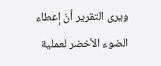ويرى التقرير أنّ إعطاء الضوء الأخضر لعملية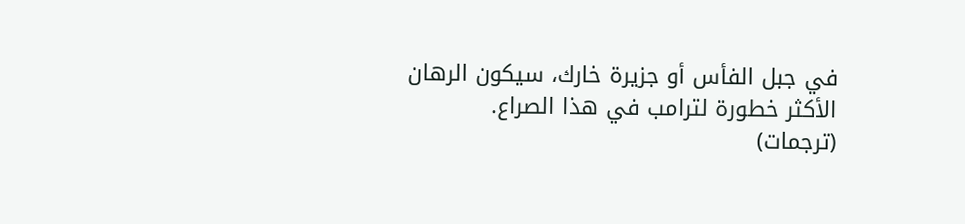في جبل الفأس أو جزيرة خارك، سيكون الرهان الأكثر خطورة لترامب في هذا الصراع.
(ترجمات)